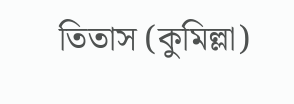তিতাস (কুমিল্লা)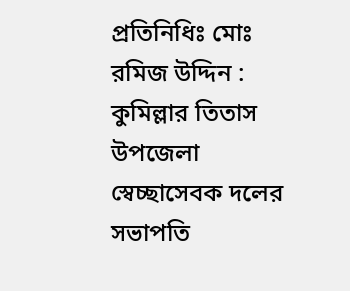প্রতিনিধিঃ মোঃ রমিজ উদ্দিন :
কুমিল্লার তিতাস উপজেলা স্বেচ্ছাসেবক দলের সভাপতি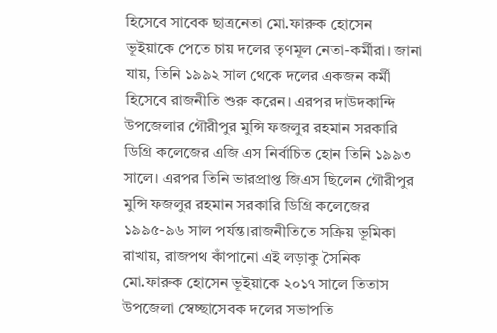হিসেবে সাবেক ছাত্রনেতা মো.ফারুক হোসেন ভূইয়াকে পেতে চায় দলের তৃণমূল নেতা-কর্মীরা। জানা যায়, তিনি ১৯৯২ সাল থেকে দলের একজন কর্মী হিসেবে রাজনীতি শুরু করেন। এরপর দাউদকান্দি উপজেলার গৌরীপুর মুন্সি ফজলুর রহমান সরকারি ডিগ্রি কলেজের এজি এস নির্বাচিত হোন তিনি ১৯৯৩ সালে। এরপর তিনি ভারপ্রাপ্ত জিএস ছিলেন গৌরীপুর মুন্সি ফজলুর রহমান সরকারি ডিগ্রি কলেজের ১৯৯৫-৯৬ সাল পর্যন্ত।রাজনীতিতে সক্রিয় ভূমিকা রাখায়, রাজপথ কাঁপানো এই লড়াকু সৈনিক মো.ফারুক হোসেন ভূইয়াকে ২০১৭ সালে তিতাস উপজেলা স্বেচ্ছাসেবক দলের সভাপতি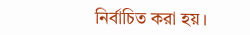নির্বাচিত করা হয়।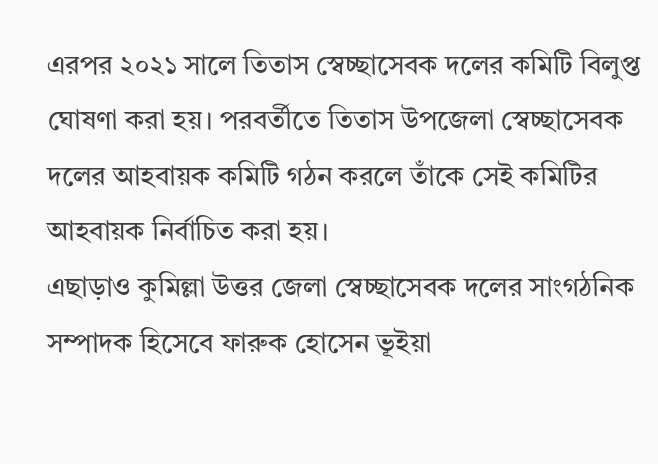এরপর ২০২১ সালে তিতাস স্বেচ্ছাসেবক দলের কমিটি বিলুপ্ত ঘোষণা করা হয়। পরবর্তীতে তিতাস উপজেলা স্বেচ্ছাসেবক দলের আহবায়ক কমিটি গঠন করলে তাঁকে সেই কমিটির আহবায়ক নির্বাচিত করা হয়।
এছাড়াও কুমিল্লা উত্তর জেলা স্বেচ্ছাসেবক দলের সাংগঠনিক সম্পাদক হিসেবে ফারুক হোসেন ভূইয়া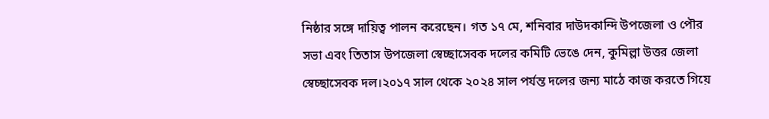নিষ্ঠার সঙ্গে দায়িত্ব পালন করেছেন। গত ১৭ মে, শনিবার দাউদকান্দি উপজেলা ও পৌর সভা এবং তিতাস উপজেলা স্বেচ্ছাসেবক দলের কমিটি ভেঙে দেন, কুমিল্লা উত্তর জেলা স্বেচ্ছাসেবক দল।২০১৭ সাল থেকে ২০২৪ সাল পর্যন্ত দলের জন্য মাঠে কাজ করতে গিয়ে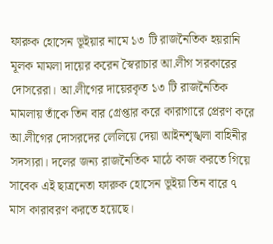ফারুক হোসেন ভূইয়ার নামে ১৩ টি রাজনৈতিক হয়রানি মূলক মামলা দায়ের করেন স্বৈরাচার আ.লীগ সরকারের দোসরেরা। আ.লীগের দায়েরকৃত ১৩ টি রাজনৈতিক মামলায় তাঁকে তিন বার গ্রেপ্তার করে কারাগারে প্রেরণ করে আ.লীগের দোসরদের লেলিয়ে দেয়া আইনশৃঙ্খলা বাহিনীর সদস্যরা। দলের জন্য রাজনৈতিক মাঠে কাজ করতে গিয়ে সাবেক এই ছাত্রনেতা ফারুক হোসেন ভূইয়া তিন বারে ৭ মাস কারাবরণ করতে হয়েছে।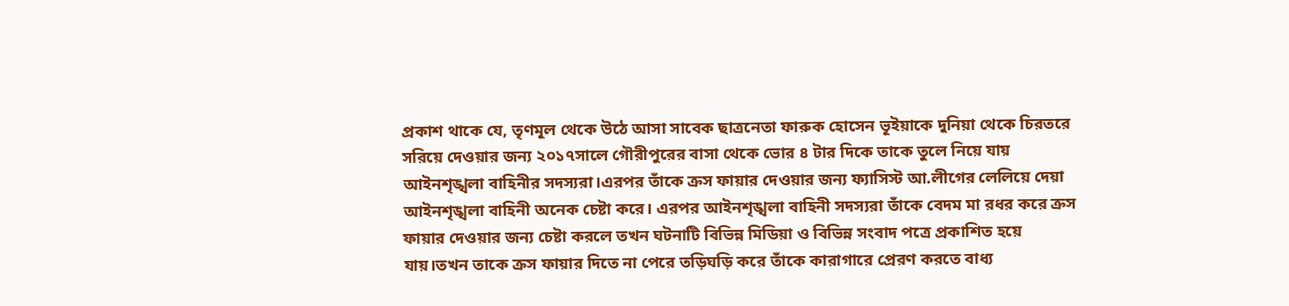প্রকাশ থাকে যে, তৃণমূল থেকে উঠে আসা সাবেক ছাত্রনেতা ফারুক হোসেন ভূইয়াকে দুনিয়া থেকে চিরতরে সরিয়ে দেওয়ার জন্য ২০১৭সালে গৌরীপুরের বাসা থেকে ভোর ৪ টার দিকে তাকে তুলে নিয়ে যায় আইনশৃঙ্খলা বাহিনীর সদস্যরা।এরপর তাঁকে ক্রস ফায়ার দেওয়ার জন্য ফ্যাসিস্ট আ.লীগের লেলিয়ে দেয়া আইনশৃঙ্খলা বাহিনী অনেক চেষ্টা করে। এরপর আইনশৃঙ্খলা বাহিনী সদস্যরা তাঁকে বেদম মা রধর করে ক্রস ফায়ার দেওয়ার জন্য চেষ্টা করলে তখন ঘটনাটি বিভিন্ন মিডিয়া ও বিভিন্ন সংবাদ পত্রে প্রকাশিত হয়ে যায়।তখন তাকে ক্রস ফায়ার দিতে না পেরে তড়িঘড়ি করে তাঁকে কারাগারে প্রেরণ করতে বাধ্য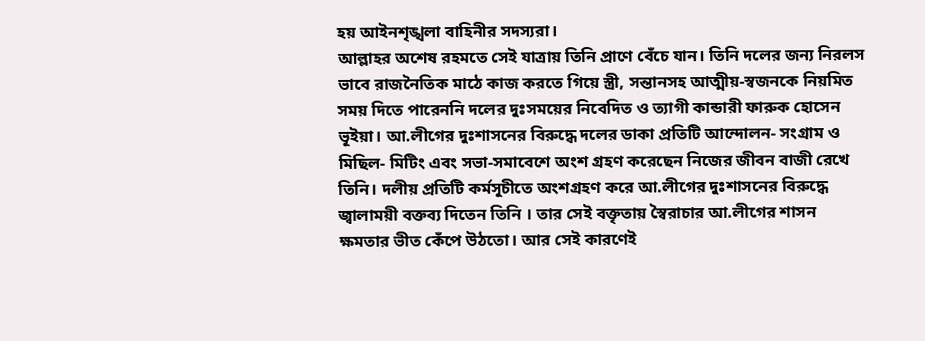হয় আইনশৃঙ্খলা বাহিনীর সদস্যরা।
আল্লাহর অশেষ রহমতে সেই যাত্রায় তিনি প্রাণে বেঁচে যান। তিনি দলের জন্য নিরলস ভাবে রাজনৈতিক মাঠে কাজ করতে গিয়ে স্ত্রী, সন্তানসহ আত্মীয়-স্বজনকে নিয়মিত সময় দিতে পারেননি দলের দুঃসময়ের নিবেদিত ও ত্যাগী কান্ডারী ফারুক হোসেন ভূইয়া। আ.লীগের দুঃশাসনের বিরুদ্ধে দলের ডাকা প্রতিটি আন্দোলন- সংগ্রাম ও মিছিল- মিটিং এবং সভা-সমাবেশে অংশ গ্রহণ করেছেন নিজের জীবন বাজী রেখে তিনি। দলীয় প্রতিটি কর্মসূচীতে অংশগ্রহণ করে আ.লীগের দুঃশাসনের বিরুদ্ধে জ্বালাময়ী বক্তব্য দিতেন তিনি । তার সেই বক্তৃতায় স্বৈরাচার আ.লীগের শাসন ক্ষমতার ভীত কেঁপে উঠতো। আর সেই কারণেই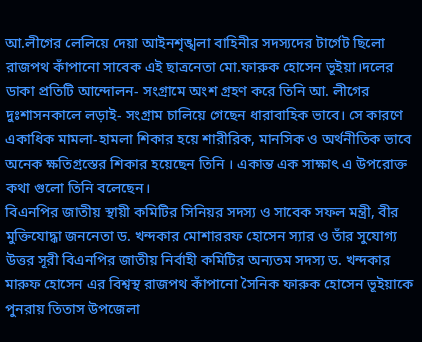আ.লীগের লেলিয়ে দেয়া আইনশৃঙ্খলা বাহিনীর সদস্যদের টার্গেট ছিলো রাজপথ কাঁপানো সাবেক এই ছাত্রনেতা মো.ফারুক হোসেন ভূইয়া।দলের ডাকা প্রতিটি আন্দোলন- সংগ্রামে অংশ গ্রহণ করে তিনি আ. লীগের দুঃশাসনকালে লড়াই- সংগ্রাম চালিয়ে গেছেন ধারাবাহিক ভাবে। সে কারণে একাধিক মামলা-হামলা শিকার হয়ে শারীরিক, মানসিক ও অর্থনীতিক ভাবে অনেক ক্ষতিগ্রস্তের শিকার হয়েছেন তিনি । একান্ত এক সাক্ষাৎ এ উপরোক্ত কথা গুলো তিনি বলেছেন।
বিএনপির জাতীয় স্থায়ী কমিটির সিনিয়র সদস্য ও সাবেক সফল মন্ত্রী, বীর মুক্তিযোদ্ধা জননেতা ড. খন্দকার মোশাররফ হোসেন স্যার ও তাঁর সুযোগ্য উত্তর সূরী বিএনপির জাতীয় নির্বাহী কমিটির অন্যতম সদস্য ড. খন্দকার মারুফ হোসেন এর বিশ্বস্থ রাজপথ কাঁপানো সৈনিক ফারুক হোসেন ভূইয়াকে পুনরায় তিতাস উপজেলা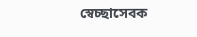স্বেচ্ছাসেবক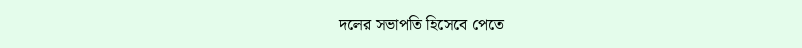দলের সভাপতি হিসেবে পেতে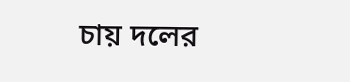চায় দলের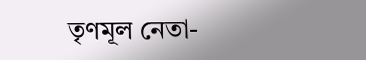তৃণমূল নেতা-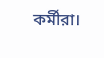কর্মীরা।